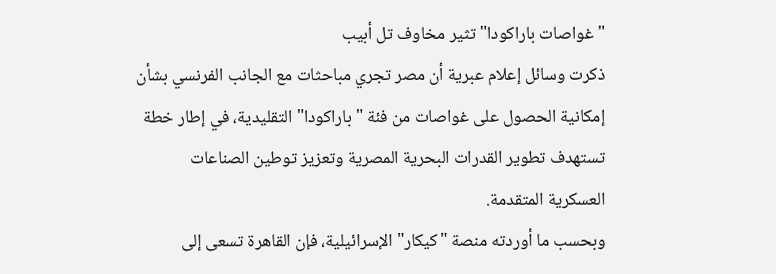"غواصات باراكودا" تثير مخاوف تل أبيب
ذكرت وسائل إعلام عبرية أن مصر تجري مباحثات مع الجانب الفرنسي بشأن إمكانية الحصول على غواصات من فئة "باراكودا" التقليدية، في إطار خطة تستهدف تطوير القدرات البحرية المصرية وتعزيز توطين الصناعات العسكرية المتقدمة.
وبحسب ما أوردته منصة "كيكار" الإسرائيلية، فإن القاهرة تسعى إلى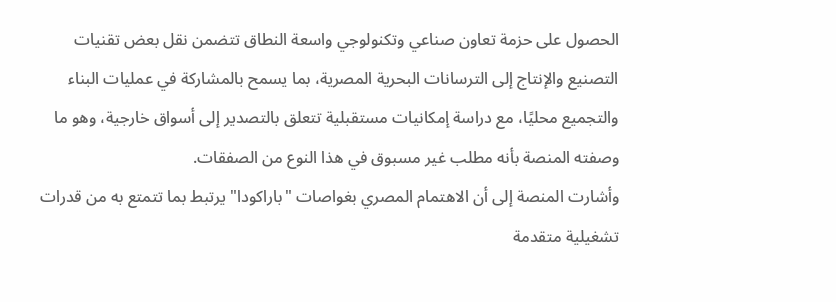الحصول على حزمة تعاون صناعي وتكنولوجي واسعة النطاق تتضمن نقل بعض تقنيات التصنيع والإنتاج إلى الترسانات البحرية المصرية، بما يسمح بالمشاركة في عمليات البناء والتجميع محليًا، مع دراسة إمكانيات مستقبلية تتعلق بالتصدير إلى أسواق خارجية، وهو ما وصفته المنصة بأنه مطلب غير مسبوق في هذا النوع من الصفقات.
وأشارت المنصة إلى أن الاهتمام المصري بغواصات "باراكودا" يرتبط بما تتمتع به من قدرات تشغيلية متقدمة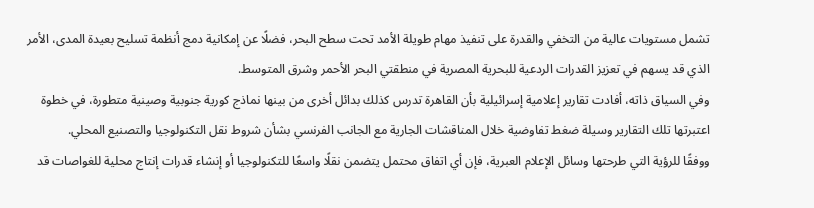تشمل مستويات عالية من التخفي والقدرة على تنفيذ مهام طويلة الأمد تحت سطح البحر، فضلًا عن إمكانية دمج أنظمة تسليح بعيدة المدى، الأمر الذي قد يسهم في تعزيز القدرات الردعية للبحرية المصرية في منطقتي البحر الأحمر وشرق المتوسط.
وفي السياق ذاته، أفادت تقارير إعلامية إسرائيلية بأن القاهرة تدرس كذلك بدائل أخرى من بينها نماذج كورية جنوبية وصينية متطورة، في خطوة اعتبرتها تلك التقارير وسيلة ضغط تفاوضية خلال المناقشات الجارية مع الجانب الفرنسي بشأن شروط نقل التكنولوجيا والتصنيع المحلي.
ووفقًا للرؤية التي طرحتها وسائل الإعلام العبرية، فإن أي اتفاق محتمل يتضمن نقلًا واسعًا للتكنولوجيا أو إنشاء قدرات إنتاج محلية للغواصات قد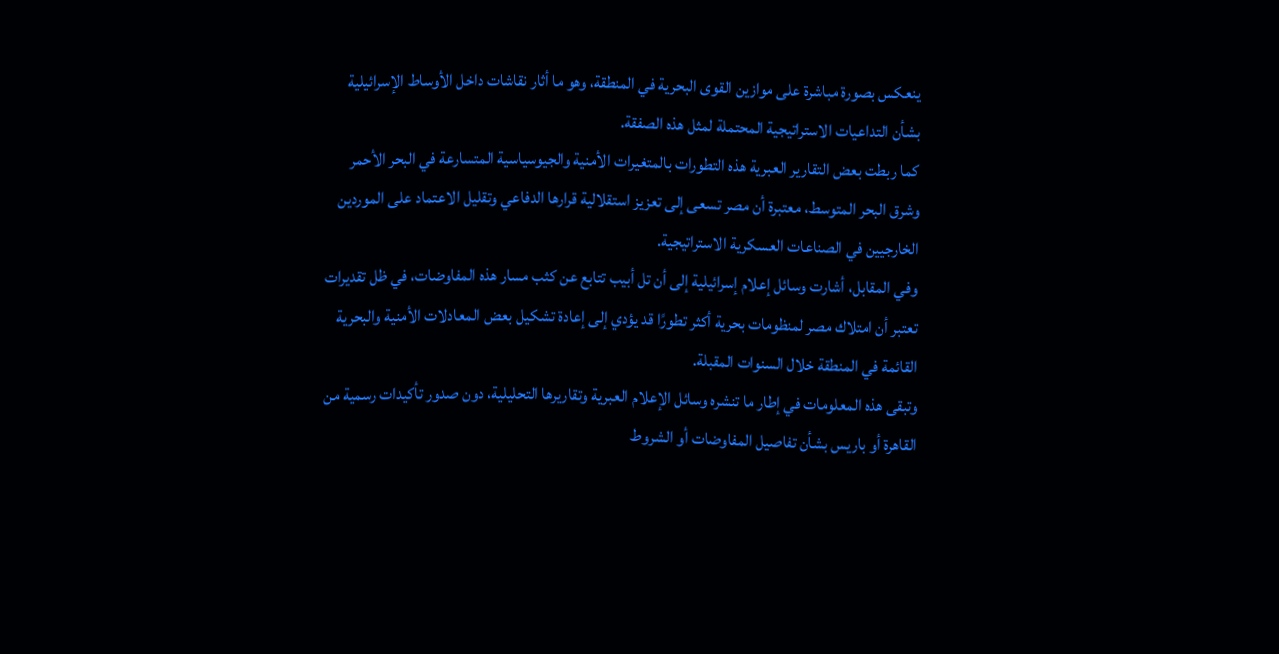ينعكس بصورة مباشرة على موازين القوى البحرية في المنطقة، وهو ما أثار نقاشات داخل الأوساط الإسرائيلية بشأن التداعيات الاستراتيجية المحتملة لمثل هذه الصفقة.
كما ربطت بعض التقارير العبرية هذه التطورات بالمتغيرات الأمنية والجيوسياسية المتسارعة في البحر الأحمر وشرق البحر المتوسط، معتبرة أن مصر تسعى إلى تعزيز استقلالية قرارها الدفاعي وتقليل الاعتماد على الموردين الخارجيين في الصناعات العسكرية الاستراتيجية.
وفي المقابل، أشارت وسائل إعلام إسرائيلية إلى أن تل أبيب تتابع عن كثب مسار هذه المفاوضات، في ظل تقديرات تعتبر أن امتلاك مصر لمنظومات بحرية أكثر تطورًا قد يؤدي إلى إعادة تشكيل بعض المعادلات الأمنية والبحرية القائمة في المنطقة خلال السنوات المقبلة.
وتبقى هذه المعلومات في إطار ما تنشره وسائل الإعلام العبرية وتقاريرها التحليلية، دون صدور تأكيدات رسمية من القاهرة أو باريس بشأن تفاصيل المفاوضات أو الشروط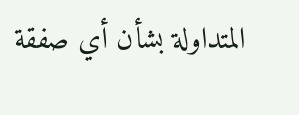المتداولة بشأن أي صفقة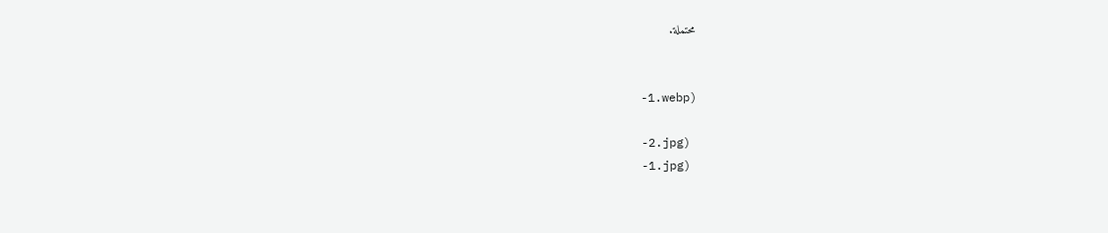محتملة.


-1.webp)

-2.jpg)
-1.jpg)